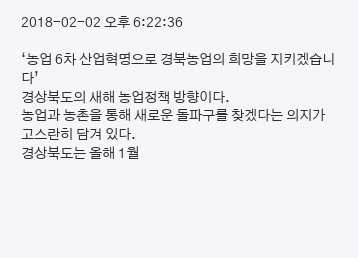2018-02-02 오후 6:22:36

‘농업 6차 산업혁명으로 경북농업의 희망을 지키겠습니다’
경상북도의 새해 농업정책 방향이다.
농업과 농촌을 통해 새로운 돌파구를 찾겠다는 의지가 고스란히 담겨 있다.
경상북도는 올해 1월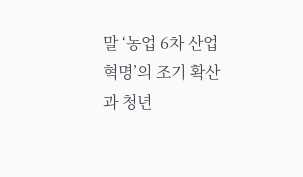말 ‘농업 6차 산업혁명’의 조기 확산과 청년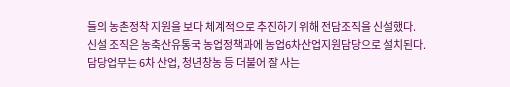들의 농촌정착 지원을 보다 체계적으로 추진하기 위해 전담조직을 신설했다.
신설 조직은 농축산유통국 농업정책과에 농업6차산업지원담당으로 설치된다.
담당업무는 6차 산업, 청년창농 등 더불어 잘 사는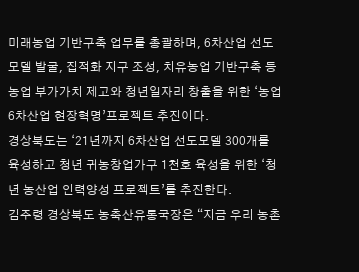미래농업 기반구축 업무를 총괄하며, 6차산업 선도모델 발굴, 집적화 지구 조성, 치유농업 기반구축 등 농업 부가가치 제고와 청년일자리 창출을 위한 ‘농업 6차산업 현장혁명’프로젝트 추진이다.
경상북도는 ‘21년까지 6차산업 선도모델 300개를 육성하고 청년 귀농창업가구 1천호 육성을 위한 ‘청년 농산업 인력양성 프로젝트’를 추진한다.
김주령 경상북도 농축산유통국장은 “지금 우리 농촌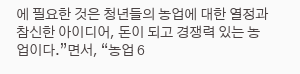에 필요한 것은 청년들의 농업에 대한 열정과 참신한 아이디어, 돈이 되고 경쟁력 있는 농업이다.”면서, “농업 6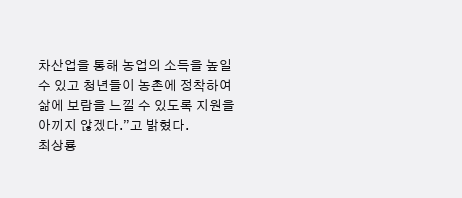차산업을 통해 농업의 소득을 높일 수 있고 청년들이 농촌에 정착하여 삶에 보람을 느낄 수 있도록 지원을 아끼지 않겠다.”고 밝혔다.
최상룡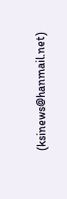(ksinews@hanmail.net)